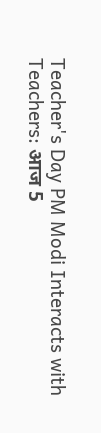Teacher's Day PM Modi Interacts with Teachers: आज 5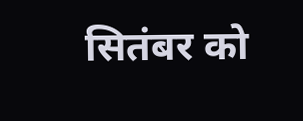सितंबर को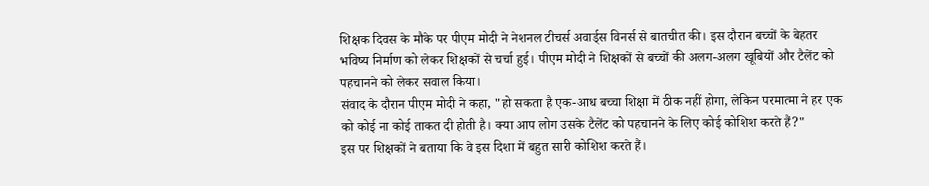शिक्षक दिवस के मौके पर पीएम मोदी ने नेशनल टीचर्स अवार्ड्स विनर्स से बातचीत की। इस दौरान बच्चों के बेहतर भविष्य निर्माण को लेकर शिक्षकों से चर्चा हुई। पीएम मोदी ने शिक्षकों से बच्चों की अलग-अलग खूबियों और टैलेंट को पहचानने को लेकर सवाल किया।
संवाद के दौरान पीएम मोदी ने कहा, "हो सकता है एक-आध बच्चा शिक्षा में ठीक नहीं होगा, लेकिन परमात्मा ने हर एक को कोई ना कोई ताकत दी होती है। क्या आप लोग उसके टैलेंट को पहचानने के लिए कोई कोशिश करते हैं?"
इस पर शिक्षकों ने बताया कि वे इस दिशा में बहुत सारी कोशिश करते हैं।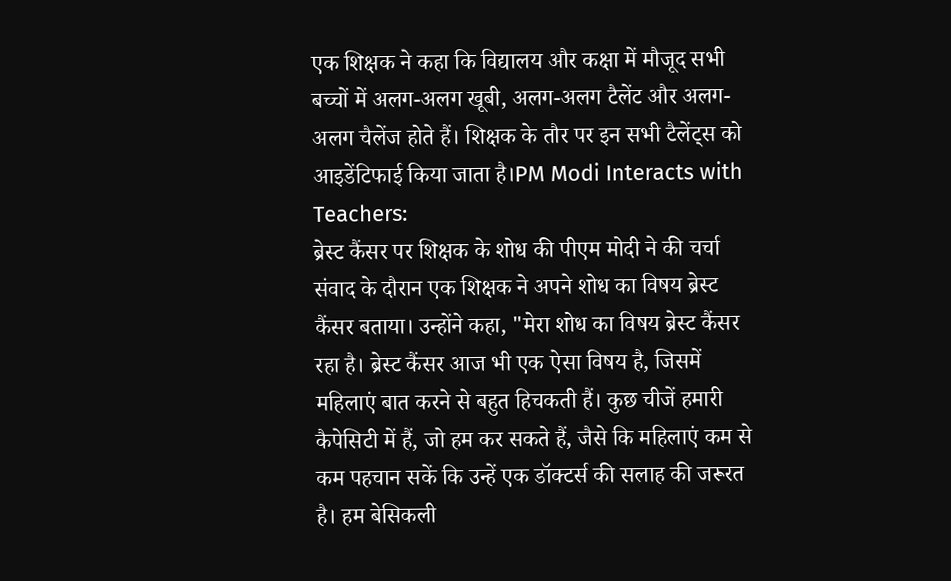एक शिक्षक ने कहा कि विद्यालय और कक्षा में मौजूद सभी बच्चों में अलग-अलग खूबी, अलग-अलग टैलेंट और अलग-अलग चैलेंज होते हैं। शिक्षक के तौर पर इन सभी टैलेंट्स को आइडेंटिफाई किया जाता है।PM Modi Interacts with Teachers:
ब्रेस्ट कैंसर पर शिक्षक के शोध की पीएम मोदी ने की चर्चा
संवाद के दौरान एक शिक्षक ने अपने शोध का विषय ब्रेस्ट कैंसर बताया। उन्होंने कहा, "मेरा शोध का विषय ब्रेस्ट कैंसर रहा है। ब्रेस्ट कैंसर आज भी एक ऐसा विषय है, जिसमें महिलाएं बात करने से बहुत हिचकती हैं। कुछ चीजें हमारी कैपेसिटी में हैं, जो हम कर सकते हैं, जैसे कि महिलाएं कम से कम पहचान सकें कि उन्हें एक डॉक्टर्स की सलाह की जरूरत है। हम बेसिकली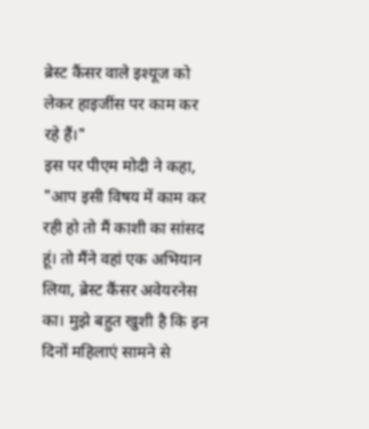ब्रेस्ट कैंसर वाले इश्यूज को लेकर हाइजींस पर काम कर रहे हैं।"
इस पर पीएम मोदी ने कहा, "आप इसी विषय में काम कर रही हो तो मैं काशी का सांसद हूं। तो मैंने वहां एक अभियान लिया, ब्रेस्ट कैंसर अवेयरनेस का। मुझे बहुत खुशी है कि इन दिनों महिलाएं सामने से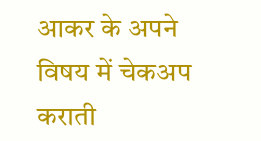आकर के अपने विषय में चेकअप कराती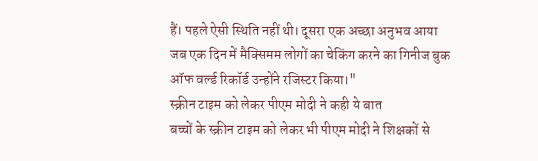हैं। पहले ऐसी स्थिति नहीं थी। दूसरा एक अच्छा अनुभव आया जब एक दिन में मैक्सिमम लोगों का चेकिंग करने का गिनीज बुक ऑफ वर्ल्ड रिकॉर्ड उन्होंने रजिस्टर किया।"
स्क्रीन टाइम को लेकर पीएम मोदी ने कही ये बात
बच्चों के स्क्रीन टाइम को लेकर भी पीएम मोदी ने शिक्षकों से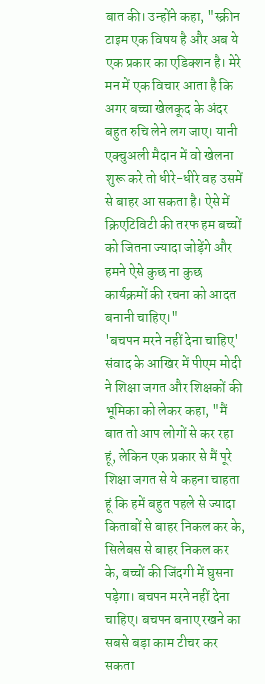बात की। उन्होंने कहा, "स्क्रीन टाइम एक विषय है और अब ये एक प्रकार का एडिक्शन है। मेरे मन में एक विचार आता है कि अगर बच्चा खेलकूद के अंदर बहुत रुचि लेने लग जाए। यानी एक्चुअली मैदान में वो खेलना शुरू करे तो धीरे-धीरे वह उसमें से बाहर आ सकता है। ऐसे में क्रिएटिविटी की तरफ हम बच्चों को जितना ज्यादा जोड़ेंगे और हमने ऐसे कुछ ना कुछ कार्यक्रमों की रचना को आदत बनानी चाहिए।"
'बचपन मरने नहीं देना चाहिए'
संवाद के आखिर में पीएम मोदी ने शिक्षा जगत और शिक्षकों की भूमिका को लेकर कहा, "मैं बात तो आप लोगों से कर रहा हूं, लेकिन एक प्रकार से मैं पूरे शिक्षा जगत से ये कहना चाहता हूं कि हमें बहुत पहले से ज्यादा किताबों से बाहर निकल कर के, सिलेबस से बाहर निकल कर के, बच्चों की जिंदगी में घुसना पड़ेगा। बचपन मरने नहीं देना चाहिए। बचपन बनाए रखने का सबसे बड़ा काम टीचर कर सकता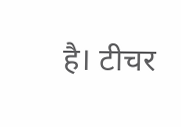है। टीचर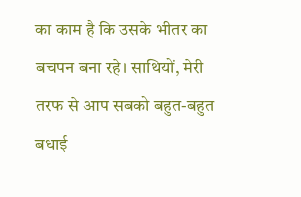का काम है कि उसके भीतर का बचपन बना रहे। साथियों, मेरी तरफ से आप सबको बहुत-बहुत बधाई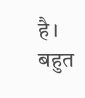है। बहुत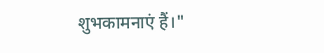शुभकामनाएं हैं।"